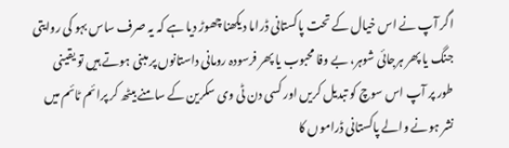اگر آپ نے اس خیال کے تحت پاکستانی ڈراما دیکھنا چھوڑ دیا ہے کہ یہ صرف ساس بہو کی روایتی جنگ یا پھر ہرجائی شوہر، بے وفا محبوب یا پھر فرسودہ رومانی داستانوں پر مبنی ہوتے ہیں تو یقینی طور پر آپ اس سوچ کو تبدیل کریں اور کسی دن ٹی وی سکرین کے سامنے بیٹھ کر پرائم ٹائم میں نشر ہونے والے پاکستانی ڈراموں کا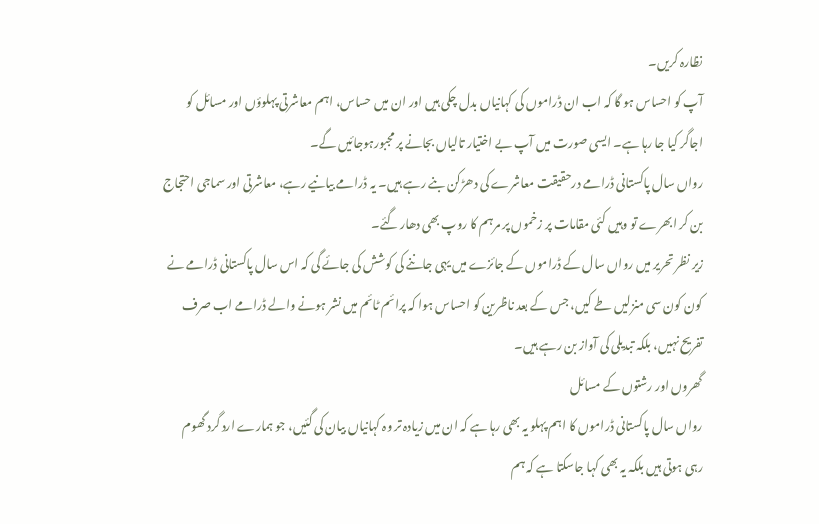نظارہ کریں۔
آپ کو احساس ہو گا کہ اب ان ڈراموں کی کہانیاں بدل چکی ہیں اور ان میں حساس، اہم معاشرتی پہلوؤں اور مسائل کو اجاگر کیا جا رہا ہے۔ ایسی صورت میں آپ بے اختیار تالیاں بجانے پر مجبورہوجائیں گے۔
رواں سال پاکستانی ڈرامے درحقیقت معاشرے کی دھڑکن بنے رہے ہیں۔ یہ ڈرامے بیانیے رہے، معاشرتی اور سماجی احتجاج بن کر ابھرے تو وہیں کئی مقامات پر زخموں پر مرہم کا روپ بھی دھار گئے۔
زیر نظر تحریر میں رواں سال کے ڈراموں کے جائزے میں یہی جاننے کی کوشش کی جائے گی کہ اس سال پاکستانی ڈرامے نے کون کون سی منزلیں طے کیں، جس کے بعد ناظرین کو احساس ہوا کہ پرائم ٹائم میں نشر ہونے والے ڈرامے اب صرف تفریح نہیں، بلکہ تبدیلی کی آواز بن رہے ہیں۔
گھروں اور رشتوں کے مسائل
رواں سال پاکستانی ڈراموں کا اہم پہلو یہ بھی رہا ہے کہ ان میں زیادہ تر وہ کہانیاں بیان کی گئیں، جو ہمارے ارد گرد گھوم رہی ہوتی ہیں بلکہ یہ بھی کہا جاسکتا ہے کہ ہم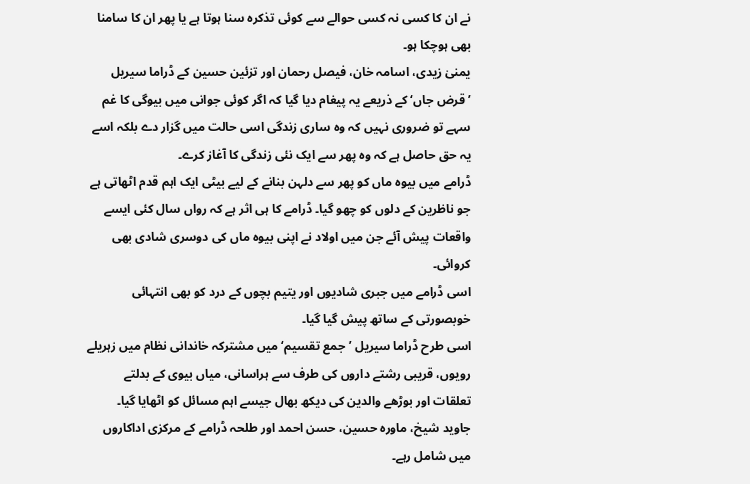نے ان کا کسی نہ کسی حوالے سے کوئی تذکرہ سنا ہوتا ہے یا پھر ان کا سامنا بھی ہوچکا ہو۔
یمنیٰ زیدی، اسامہ خان، فیصل رحمان اور تزئین حسین کے ڈراما سیریل ’قرض جاں‘ کے ذریعے یہ پیغام دیا گیا کہ اگر کوئی جوانی میں بیوگی کا غم سہے تو ضروری نہیں کہ وہ ساری زندگی اسی حالت میں گزار دے بلکہ اسے یہ حق حاصل ہے کہ وہ پھر سے ایک نئی زندگی کا آغاز کرے۔
ڈرامے میں بیوہ ماں کو پھر سے دلہن بنانے کے لیے بیٹی ایک اہم قدم اٹھاتی ہے جو ناظرین کے دلوں کو چھو گیا۔ ڈرامے کا ہی اثر ہے کہ رواں سال کئی ایسے واقعات پیش آئے جن میں اولاد نے اپنی بیوہ ماں کی دوسری شادی بھی کروائی۔
اسی ڈرامے میں جبری شادیوں اور یتیم بچوں کے درد کو بھی انتہائی خوبصورتی کے ساتھ پیش گیا گیا۔
اسی طرح ڈراما سیریل ’جمع تقسیم‘ میں مشترکہ خاندانی نظام میں زہریلے رویوں، قریبی رشتے داروں کی طرف سے ہراسانی، میاں بیوی کے بدلتے تعلقات اور بوڑھے والدین کی دیکھ بھال جیسے اہم مسائل کو اٹھایا گیا۔
جاوید شیخ، ماورہ حسین، حسن احمد اور طلحہ ڈرامے کے مرکزی اداکاروں میں شامل رہے۔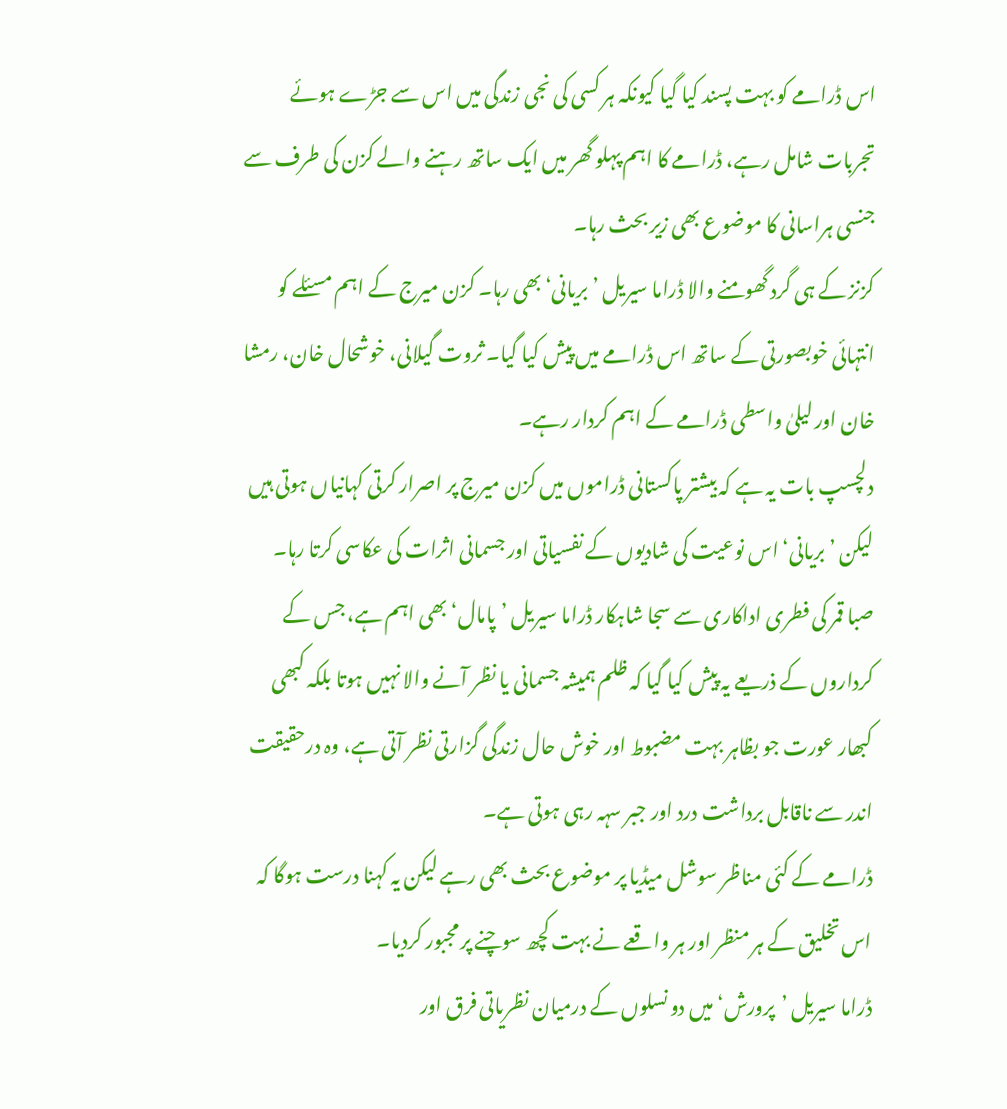اس ڈرامے کو بہت پسند کیا گیا کیونکہ ہر کسی کی نجی زندگی میں اس سے جڑے ہوئے تجربات شامل رہے، ڈرامے کا اہم پہلو گھر میں ایک ساتھ رہنے والے کزن کی طرف سے جنسی ہراسانی کا موضوع بھی زیر بحث رہا۔
کزنز کے ہی گرد گھومنے والا ڈراما سیریل ’بریانی‘ بھی رہا۔ کزن میرج کے اہم مسئلے کو انتہائی خوبصورتی کے ساتھ اس ڈرامے میں پیش کیا گیا۔ ثروت گیلانی، خوشحال خان، رمشا خان اور لیلیٰ واسطی ڈرامے کے اہم کردار رہے۔
دلچسپ بات یہ ہے کہ بیشتر پاکستانی ڈراموں میں کزن میرج پر اصرار کرتی کہانیاں ہوتی ہیں لیکن ’بریانی‘ اس نوعیت کی شادیوں کے نفسیاتی اور جسمانی اثرات کی عکاسی کرتا رہا۔
صبا قمر کی فطری اداکاری سے سجا شاہکار ڈراما سیریل ’پامال‘ بھی اہم ہے، جس کے کرداروں کے ذریعے یہ پیش کیا گیا کہ ظلم ہمیشہ جسمانی یا نظر آنے والا نہیں ہوتا بلکہ کبھی کبھار عورت جو بظاہر بہت مضبوط اور خوش حال زندگی گزارتی نظر آتی ہے، وہ درحقیقت اندر سے ناقابل برداشت درد اور جبر سہہ رہی ہوتی ہے۔
ڈرامے کے کئی مناظر سوشل میڈیا پر موضوع بحث بھی رہے لیکن یہ کہنا درست ہوگا کہ اس تخلیق کے ہر منظر اور ہر واقعے نے بہت کچھ سوچنے پر مجبور کردیا۔
ڈراما سیریل ’پرورش‘ میں دو نسلوں کے درمیان نظریاتی فرق اور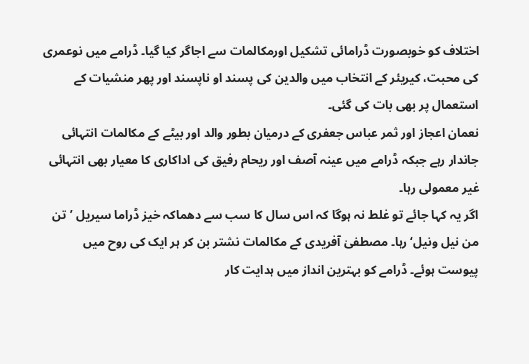اختلاف کو خوبصورت ڈرامائی تشکیل اورمکالمات سے اجاگر کیا گیا۔ ڈرامے میں نوعمری کی محبت، کیریئر کے انتخاب میں والدین کی پسند او ناپسند اور پھر منشیات کے استعمال پر بھی بات کی گئی۔
نعمان اعجاز اور ثمر عباس جعفری کے درمیان بطور والد اور بیٹے کے مکالمات انتہائی جاندار رہے جبکہ ڈرامے میں عینہ آصف اور ریحام رفیق کی اداکاری کا معیار بھی انتہائی غیر معمولی رہا۔
اگر یہ کہا جائے تو غلط نہ ہوگا کہ اس سال کا سب سے دھماکہ خیز ڈراما سیریل ’تن من نیل ونیل‘ رہا۔ مصطفیٰ آفریدی کے مکالمات نشتر بن کر ہر ایک کی روح میں پیوست ہوئے۔ ڈرامے کو بہترین انداز میں ہدایت کار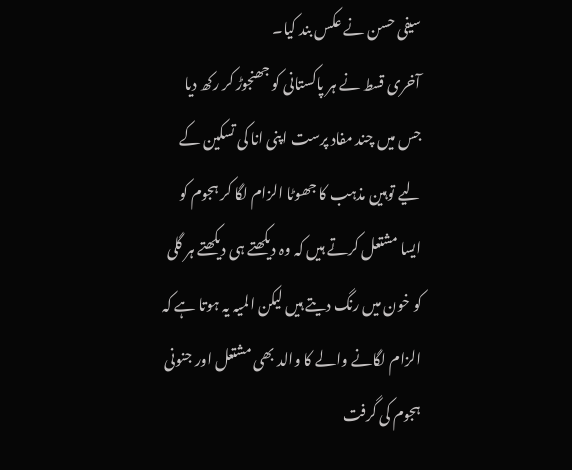سیفی حسن نے عکس بند کیا۔
آخری قسط نے ہر پاکستانی کو جھنجوڑ کر رکھ دیا جس میں چند مفاد پرست اپنی انا کی تسکین کے لیے توہین مذہب کا جھوٹا الزام لگا کر ہجوم کو ایسا مشتعل کرتے ہیں کہ وہ دیکھتے ہی دیکھتے ہر گلی کو خون میں رنگ دیتے ہیں لیکن المیہ یہ ہوتا ہے کہ الزام لگانے والے کا والد بھی مشتعل اور جنونی ہجوم کی گرفت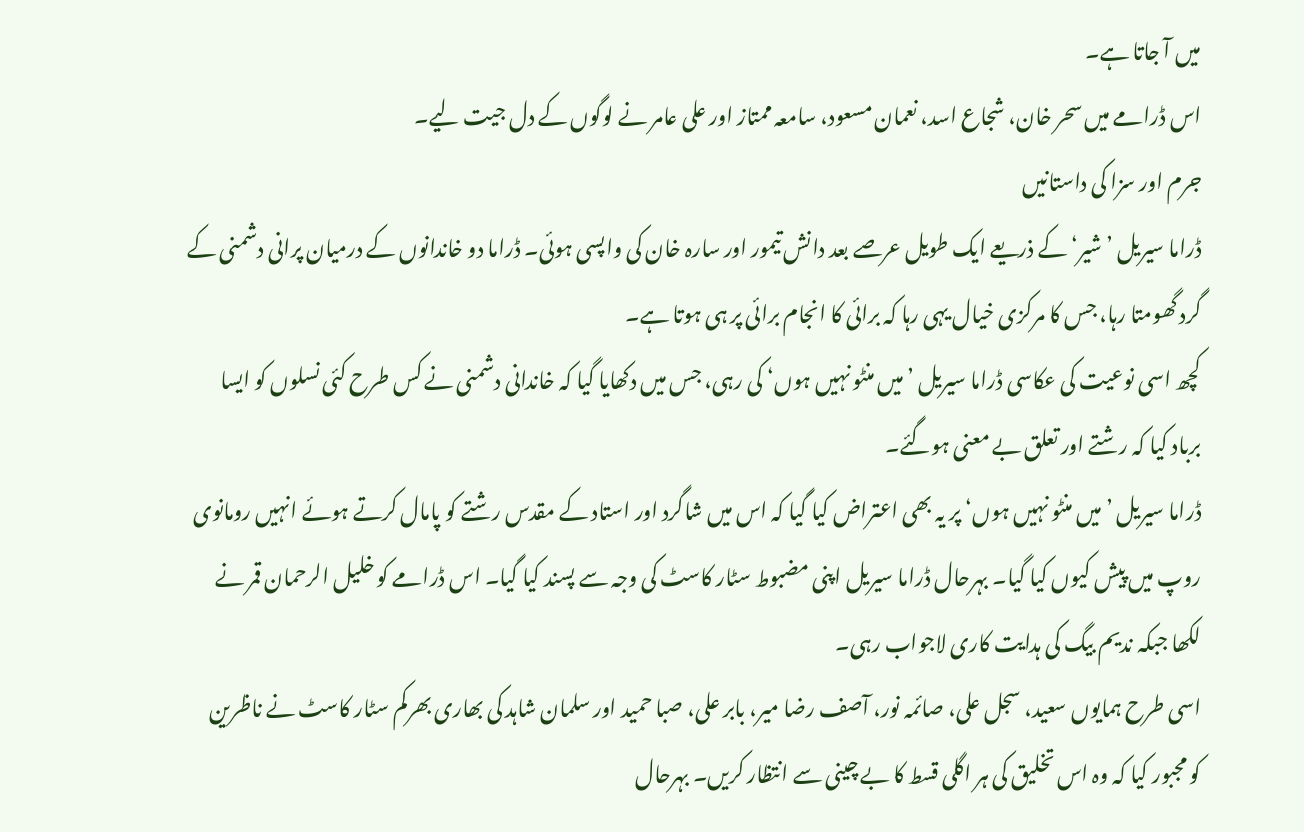میں آ جاتا ہے۔
اس ڈرامے میں سحر خان، شجاع اسد، نعمان مسعود، سامعہ ممتاز اور علی عامر نے لوگوں کے دل جیت لیے۔
جرم اور سزا کی داستانیں
ڈراما سیریل ’شیر‘ کے ذریعے ایک طویل عرصے بعد دانش تیمور اور سارہ خان کی واپسی ہوئی۔ ڈراما دو خاندانوں کے درمیان پرانی دشمنی کے گرد گھومتا رہا، جس کا مرکزی خیال یہی رہا کہ برائی کا انجام برائی پر ہی ہوتا ہے۔
کچھ اسی نوعیت کی عکاسی ڈراما سیریل ’میں منٹو نہیں ہوں‘ کی رہی، جس میں دکھایا گیا کہ خاندانی دشمنی نے کس طرح کئی نسلوں کو ایسا برباد کیا کہ رشتے اور تعلق بے معنی ہوگئے۔
ڈراما سیریل ’میں منٹو نہیں ہوں‘ پر یہ بھی اعتراض کیا گیا کہ اس میں شاگرد اور استاد کے مقدس رشتے کو پامال کرتے ہوئے انہیں رومانوی روپ میں پیش کیوں کیا گیا۔ بہرحال ڈراما سیریل اپنی مضبوط سٹار کاسٹ کی وجہ سے پسند کیا گیا۔ اس ڈرامے کو خلیل الرحمان قمر نے لکھا جبکہ ندیم بیگ کی ہدایت کاری لاجواب رہی۔
اسی طرح ہمایوں سعید، سجل علی، صائمہ نور، آصف رضا میر، بابر علی، صبا حمید اور سلمان شاہد کی بھاری بھرکم سٹار کاسٹ نے ناظرین کو مجبور کیا کہ وہ اس تخلیق کی ہر اگلی قسط کا بے چینی سے انتظار کریں۔ بہرحال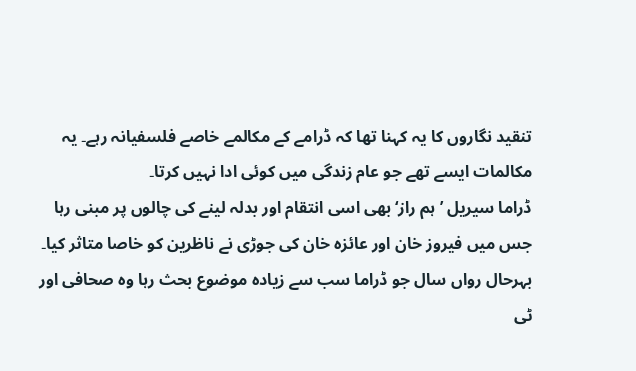تنقید نگاروں کا یہ کہنا تھا کہ ڈرامے کے مکالمے خاصے فلسفیانہ رہے۔ یہ مکالمات ایسے تھے جو عام زندگی میں کوئی ادا نہیں کرتا۔
ڈراما سیریل ’ہم راز‘ بھی اسی انتقام اور بدلہ لینے کی چالوں پر مبنی رہا جس میں فیروز خان اور عائزہ خان کی جوڑی نے ناظرین کو خاصا متاثر کیا۔
بہرحال رواں سال جو ڈراما سب سے زیادہ موضوع بحث رہا وہ صحافی اور ٹی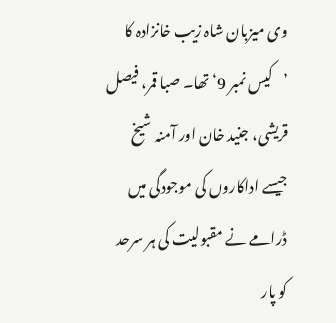وی میزبان شاہ زیب خانزادہ کا ’کیس نمبر 9‘ تھا۔ صبا قمر، فیصل قریشی، جنید خان اور آمنہ شیخ جیسے اداکاروں کی موجودگی میں ڈرامے نے مقبولیت کی ہر سرحد کو پار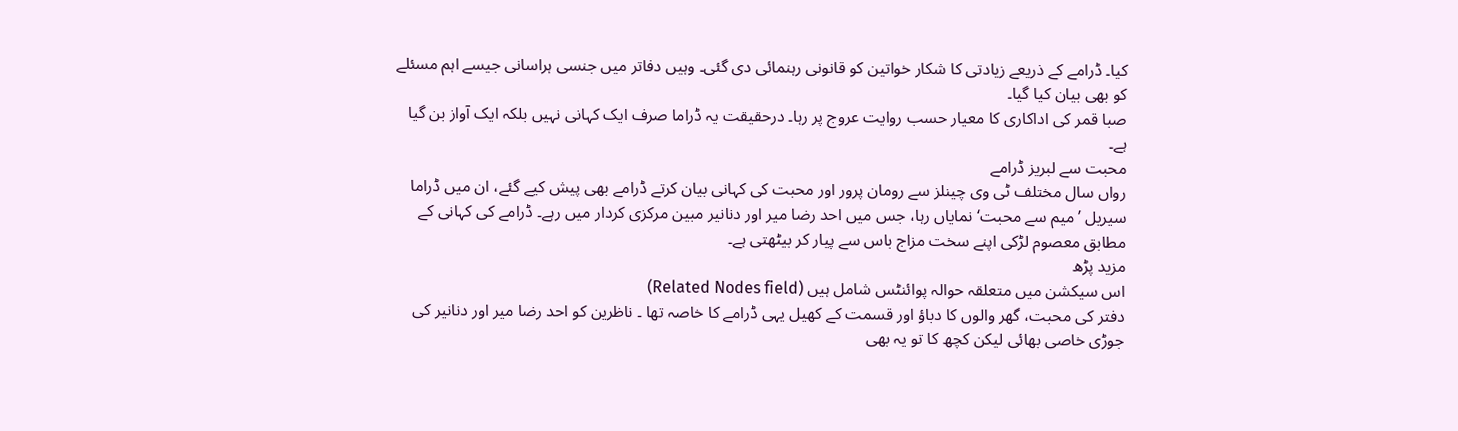کیا۔ ڈرامے کے ذریعے زیادتی کا شکار خواتین کو قانونی رہنمائی دی گئی۔ وہیں دفاتر میں جنسی ہراسانی جیسے اہم مسئلے کو بھی بیان کیا گیا۔
صبا قمر کی اداکاری کا معیار حسب روایت عروج پر رہا۔ درحقیقت یہ ڈراما صرف ایک کہانی نہیں بلکہ ایک آواز بن گیا ہے۔
محبت سے لبریز ڈرامے
رواں سال مختلف ٹی وی چینلز سے رومان پرور اور محبت کی کہانی بیان کرتے ڈرامے بھی پیش کیے گئے، ان میں ڈراما سیریل ’میم سے محبت‘ نمایاں رہا، جس میں احد رضا میر اور دنانیر مبین مرکزی کردار میں رہے۔ ڈرامے کی کہانی کے مطابق معصوم لڑکی اپنے سخت مزاج باس سے پیار کر بیٹھتی ہے۔
مزید پڑھ
اس سیکشن میں متعلقہ حوالہ پوائنٹس شامل ہیں (Related Nodes field)
دفتر کی محبت، گھر والوں کا دباؤ اور قسمت کے کھیل یہی ڈرامے کا خاصہ تھا ۔ ناظرین کو احد رضا میر اور دنانیر کی جوڑی خاصی بھائی لیکن کچھ کا تو یہ بھی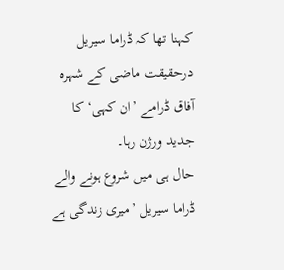کہنا تھا کہ ڈراما سیریل درحقیقت ماضی کے شہرہ آفاق ڈرامے ’ان کہی‘ کا جدید ورژن رہا۔
حال ہی میں شروع ہونے والے ڈراما سیریل ’میری زندگی ہے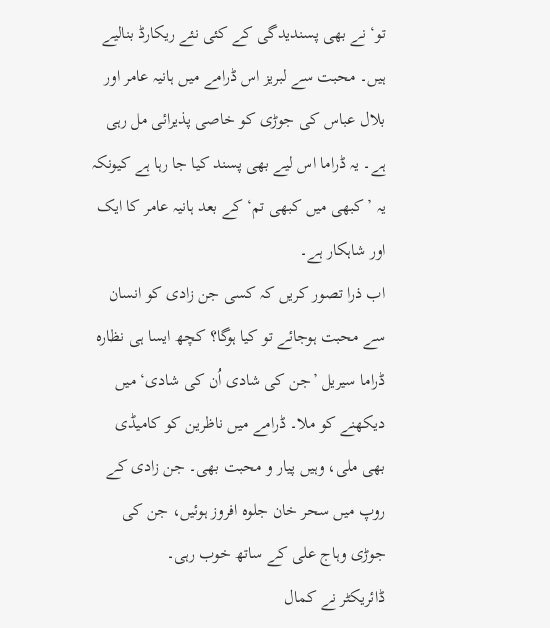تو‘ نے بھی پسندیدگی کے کئی نئے ریکارڈ بنالیے ہیں۔ محبت سے لبریز اس ڈرامے میں ہانیہ عامر اور بلال عباس کی جوڑی کو خاصی پذیرائی مل رہی ہے۔ یہ ڈراما اس لیے بھی پسند کیا جا رہا ہے کیونکہ یہ ’کبھی میں کبھی تم‘ کے بعد ہانیہ عامر کا ایک اور شاہکار ہے۔
اب ذرا تصور کریں کہ کسی جن زادی کو انسان سے محبت ہوجائے تو کیا ہوگا؟ کچھ ایسا ہی نظارہ ڈراما سیریل ’جن کی شادی اُن کی شادی‘ میں دیکھنے کو ملا۔ ڈرامے میں ناظرین کو کامیڈی بھی ملی، وہیں پیار و محبت بھی۔ جن زادی کے روپ میں سحر خان جلوہ افروز ہوئیں، جن کی جوڑی وہاج علی کے ساتھ خوب رہی۔
ڈائریکٹر نے کمال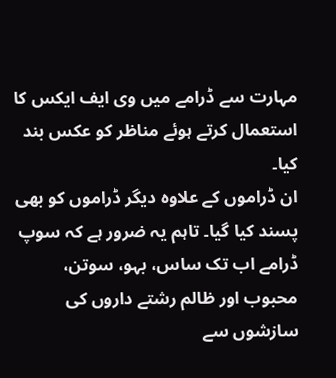مہارت سے ڈرامے میں وی ایف ایکس کا استعمال کرتے ہوئے مناظر کو عکس بند کیا۔
ان ڈراموں کے علاوہ دیگر ڈراموں کو بھی پسند کیا گیا۔ تاہم یہ ضرور ہے کہ سوپ ڈرامے اب تک ساس، بہو، سوتن، محبوب اور ظالم رشتے داروں کی سازشوں سے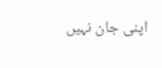اپنی جان نہیں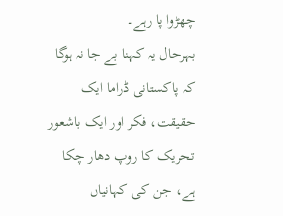چھڑوا پا رہے۔
بہرحال یہ کہنا بے جا نہ ہوگا کہ پاکستانی ڈراما ایک حقیقت، فکر اور ایک باشعور تحریک کا روپ دھار چکا ہے، جن کی کہانیاں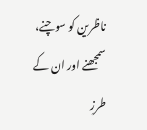ناظرین کو سوچنے، سمجھنے اور ان کے طرزِ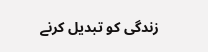زندگی کو تبدیل کرنے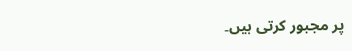پر مجبور کرتی ہیں۔